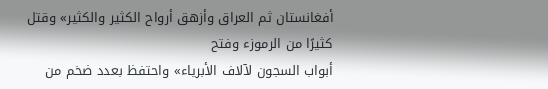أفغانستان ثم العراق وأزهق أرواح الكثير والكثير» وقتل كثيرًا من الرموزء وفتح
أبواب السجون لآلاف الأبرياء» واحتفظ بعدد ضخم من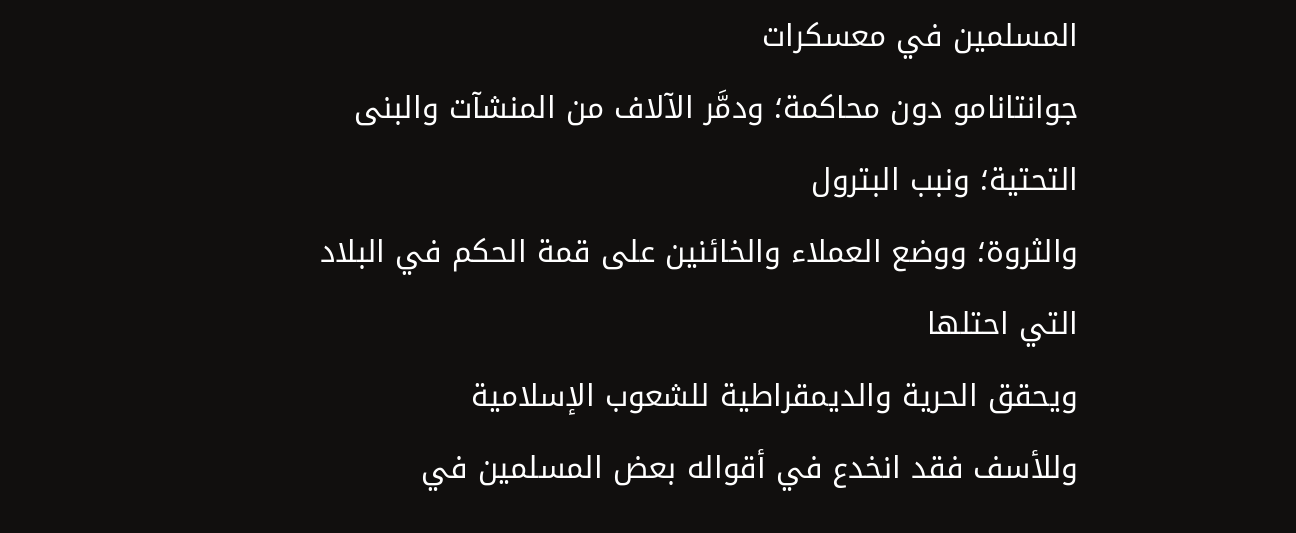المسلمين في معسكرات
جوانتانامو دون محاكمة؛ ودمَّر الآلاف من المنشآت والبنى التحتية؛ ونبب البترول
والثروة؛ ووضع العملاء والخائنين على قمة الحكم في البلاد التي احتلها
ويحقق الحرية والديمقراطية للشعوب الإسلامية
وللأسف فقد انخدع في أقواله بعض المسلمين في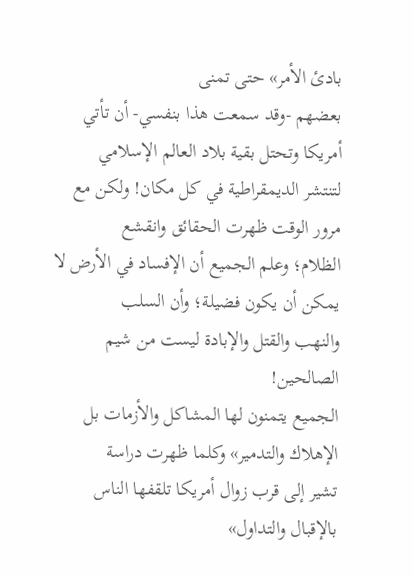بادئ الأمر» حتى تمنى
بعضهم -وقد سمعت هذا بنفسي- أن تأتي أمريكا وتحتل بقية بلاد العالم الإسلامي
لتنتشر الديمقراطية في كل مكان! ولكن مع مرور الوقت ظهرت الحقائق وانقشع
الظلام؛ وعلم الجميع أن الإفساد في الأرض لا يمكن أن يكون فضيلة؛ وأن السلب
والنهب والقتل والإبادة ليست من شيم الصالحين!
الجميع يتمنون لها المشاكل والأزمات بل الإهلاك والتدمير» وكلما ظهرت دراسة
تشير إلى قرب زوال أمريكا تلقفها الناس بالإقبال والتداول»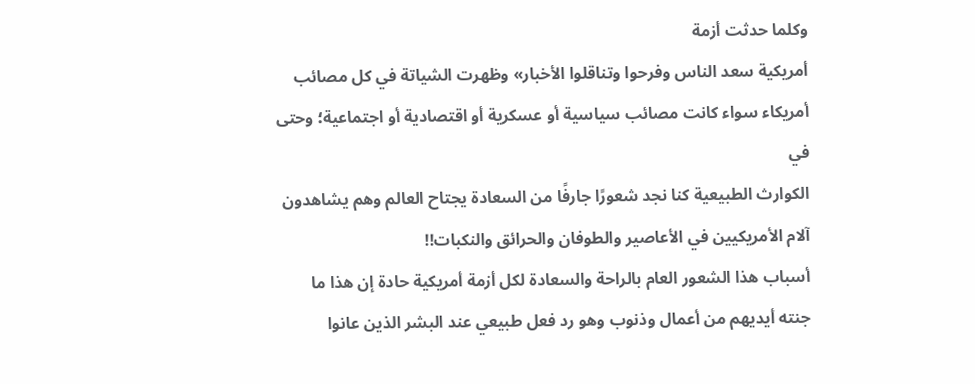وكلما حدثت أزمة
أمريكية سعد الناس وفرحوا وتناقلوا الأخبار» وظهرت الشياتة في كل مصائب
أمريكاء سواء كانت مصائب سياسية أو عسكرية أو اقتصادية أو اجتماعية؛ وحتى في
الكوارث الطبيعية كنا نجد شعورًا جارفًا من السعادة يجتاح العالم وهم يشاهدون
آلام الأمريكيين في الأعاصير والطوفان والحرائق والنكبات!!
أسباب هذا الشعور العام بالراحة والسعادة لكل أزمة أمريكية حادة إن هذا ما
جنته أيديهم من أعمال وذنوب وهو رد فعل طبيعي عند البشر الذين عانوا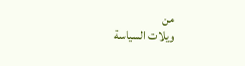من
ويلات السياسة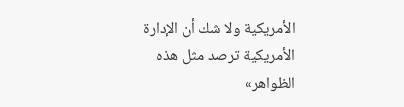الأمريكية ولا شك أن الإدارة الأمريكية ترصد مثل هذه الظواهر»